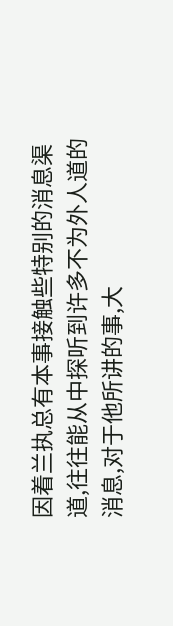因着兰执总有本事接触些特别的消息渠道,往往能从中探听到许多不为外人道的消息,对于他所讲的事,大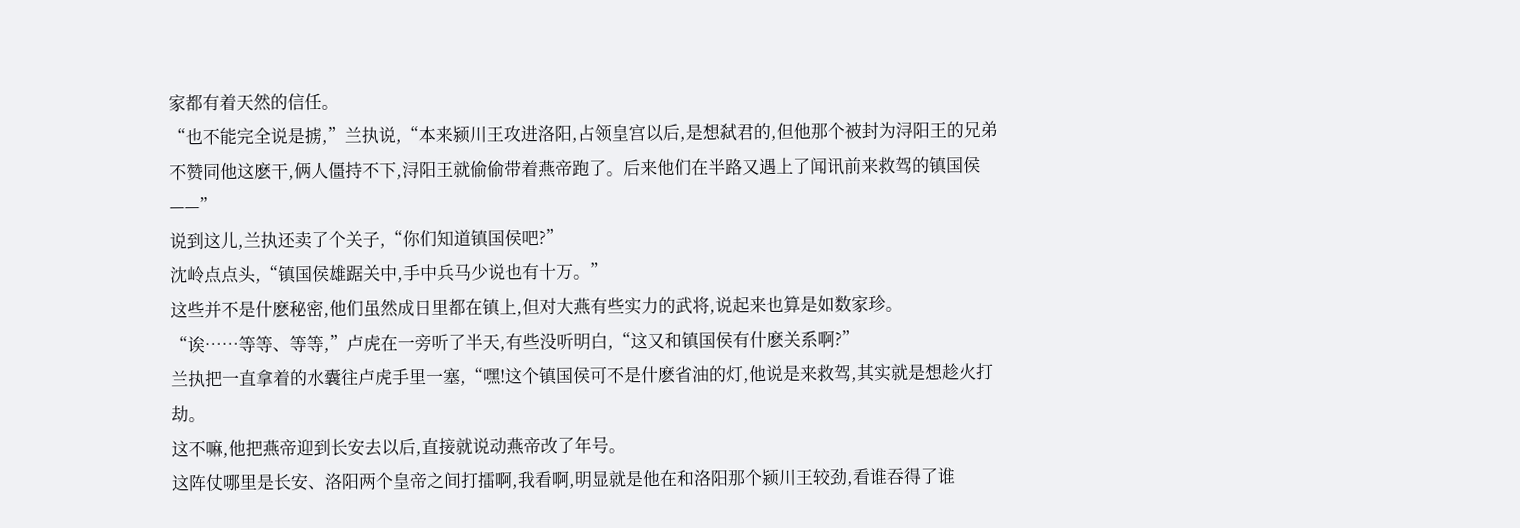家都有着天然的信任。
“也不能完全说是掳,”兰执说,“本来颍川王攻进洛阳,占领皇宫以后,是想弑君的,但他那个被封为浔阳王的兄弟不赞同他这麽干,俩人僵持不下,浔阳王就偷偷带着燕帝跑了。后来他们在半路又遇上了闻讯前来救驾的镇国侯——”
说到这儿,兰执还卖了个关子,“你们知道镇国侯吧?”
沈岭点点头,“镇国侯雄踞关中,手中兵马少说也有十万。”
这些并不是什麽秘密,他们虽然成日里都在镇上,但对大燕有些实力的武将,说起来也算是如数家珍。
“诶……等等、等等,”卢虎在一旁听了半天,有些没听明白,“这又和镇国侯有什麽关系啊?”
兰执把一直拿着的水囊往卢虎手里一塞,“嘿!这个镇国侯可不是什麽省油的灯,他说是来救驾,其实就是想趁火打劫。
这不嘛,他把燕帝迎到长安去以后,直接就说动燕帝改了年号。
这阵仗哪里是长安、洛阳两个皇帝之间打擂啊,我看啊,明显就是他在和洛阳那个颍川王较劲,看谁吞得了谁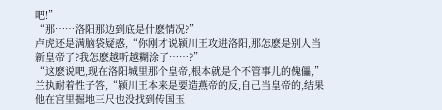吧!”
“那……洛阳那边到底是什麽情况?”
卢虎还是满脑袋疑惑,“你刚才说颍川王攻进洛阳,那怎麽是别人当新皇帝了?我怎麽越听越糊涂了……?”
“这麽说吧,现在洛阳城里那个皇帝,根本就是个不管事儿的傀儡,”兰执耐着性子答,“颍川王本来是要造燕帝的反,自己当皇帝的,结果他在宫里掘地三尺也没找到传国玉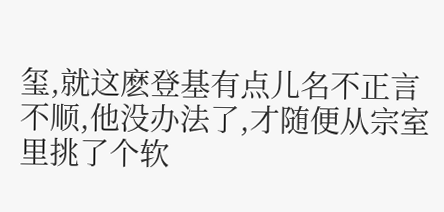玺,就这麽登基有点儿名不正言不顺,他没办法了,才随便从宗室里挑了个软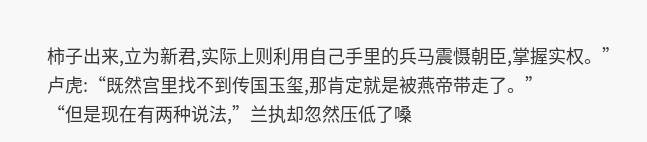柿子出来,立为新君,实际上则利用自己手里的兵马震慑朝臣,掌握实权。”
卢虎:“既然宫里找不到传国玉玺,那肯定就是被燕帝带走了。”
“但是现在有两种说法,”兰执却忽然压低了嗓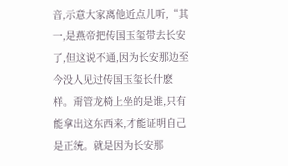音,示意大家离他近点儿听,“其一,是燕帝把传国玉玺带去长安了,但这说不通,因为长安那边至今没人见过传国玉玺长什麽样。甭管龙椅上坐的是谁,只有能拿出这东西来,才能证明自己是正统。就是因为长安那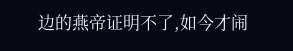边的燕帝证明不了,如今才闹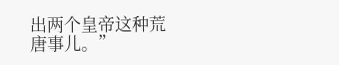出两个皇帝这种荒唐事儿。”